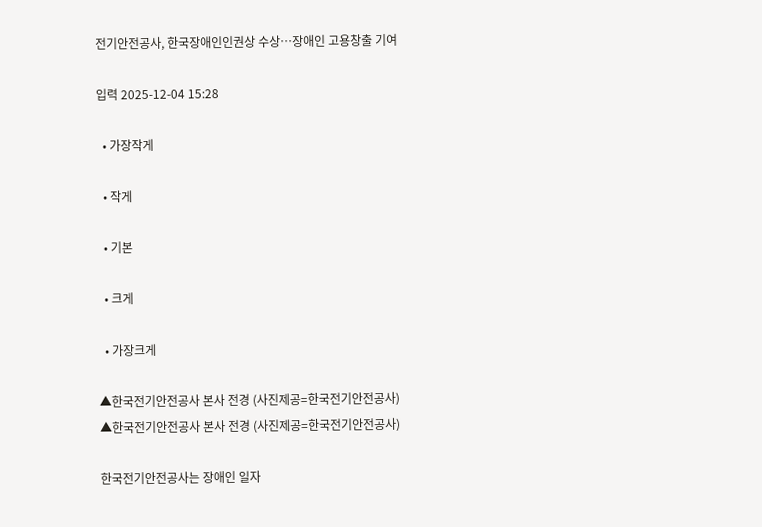전기안전공사, 한국장애인인권상 수상⋯장애인 고용창출 기여

입력 2025-12-04 15:28

  • 가장작게

  • 작게

  • 기본

  • 크게

  • 가장크게

▲한국전기안전공사 본사 전경 (사진제공=한국전기안전공사)
▲한국전기안전공사 본사 전경 (사진제공=한국전기안전공사)

한국전기안전공사는 장애인 일자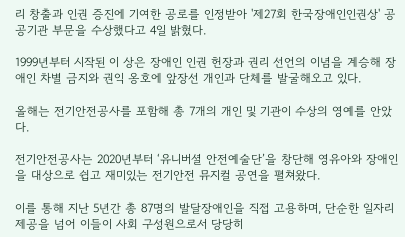리 창출과 인권 증진에 기여한 공로를 인정받아 '제27회 한국장애인인권상' 공공기관 부문을 수상했다고 4일 밝혔다.

1999년부터 시작된 이 상은 장애인 인권 헌장과 권리 선언의 이념을 계승해 장애인 차별 금지와 권익 옹호에 앞장선 개인과 단체를 발굴해오고 있다.

올해는 전기안전공사를 포함해 총 7개의 개인 및 기관이 수상의 영예를 안았다.

전기안전공사는 2020년부터 ‘유니버셜 안전예술단’을 창단해 영유아와 장애인을 대상으로 쉽고 재미있는 전기안전 뮤지컬 공연을 펼쳐왔다.

이를 통해 지난 5년간 총 87명의 발달장애인을 직접 고용하며, 단순한 일자리 제공을 넘어 이들이 사회 구성원으로서 당당히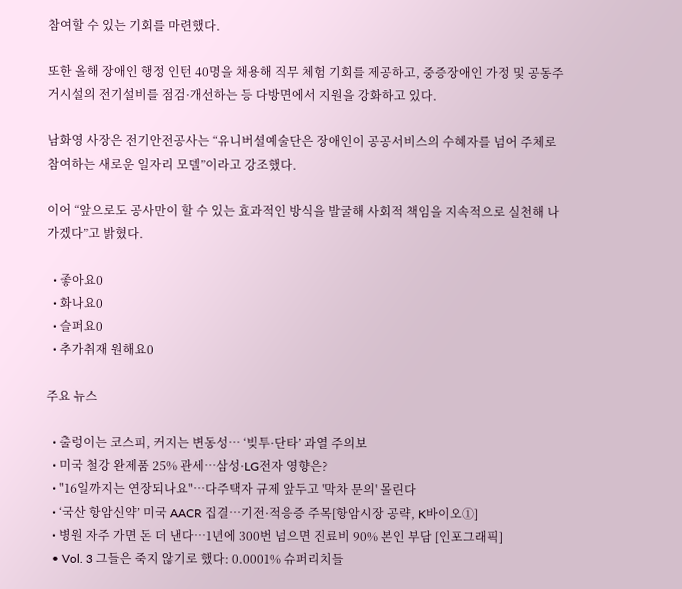참여할 수 있는 기회를 마련했다.

또한 올해 장애인 행정 인턴 40명을 채용해 직무 체험 기회를 제공하고, 중증장애인 가정 및 공동주거시설의 전기설비를 점검·개선하는 등 다방면에서 지원을 강화하고 있다.

남화영 사장은 전기안전공사는 “유니버셜예술단은 장애인이 공공서비스의 수혜자를 넘어 주체로 참여하는 새로운 일자리 모델”이라고 강조했다.

이어 “앞으로도 공사만이 할 수 있는 효과적인 방식을 발굴해 사회적 책임을 지속적으로 실천해 나가겠다”고 밝혔다.

  • 좋아요0
  • 화나요0
  • 슬퍼요0
  • 추가취재 원해요0

주요 뉴스

  • 출렁이는 코스피, 커지는 변동성⋯ ‘빚투·단타’ 과열 주의보
  • 미국 철강 완제품 25% 관세…삼성·LG전자 영향은?
  • "16일까지는 연장되나요"…다주택자 규제 앞두고 '막차 문의' 몰린다
  • ‘국산 항암신약’ 미국 AACR 집결…기전·적응증 주목[항암시장 공략, K바이오①]
  • 병원 자주 가면 돈 더 낸다⋯1년에 300번 넘으면 진료비 90% 본인 부담 [인포그래픽]
  • Vol. 3 그들은 죽지 않기로 했다: 0.0001% 슈퍼리치들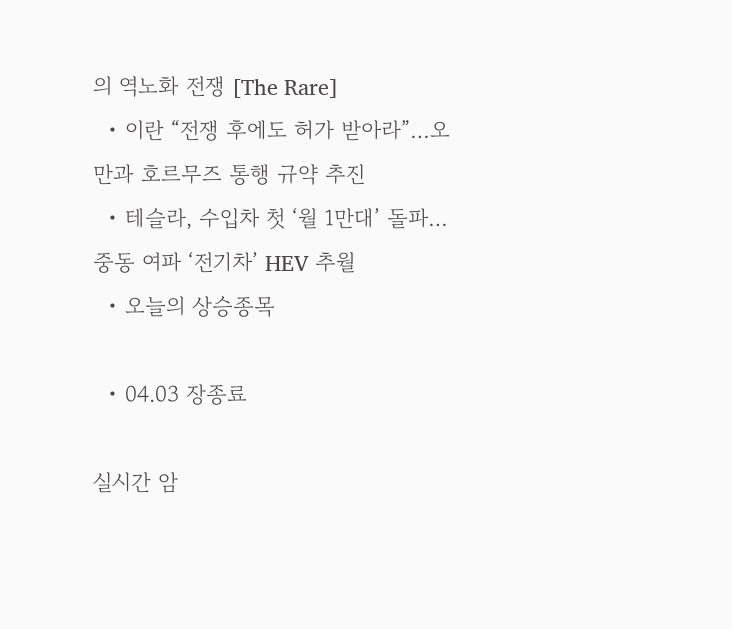의 역노화 전쟁 [The Rare]
  • 이란 “전쟁 후에도 허가 받아라”…오만과 호르무즈 통행 규약 추진
  • 테슬라, 수입차 첫 ‘월 1만대’ 돌파…중동 여파 ‘전기차’ HEV 추월
  • 오늘의 상승종목

  • 04.03 장종료

실시간 암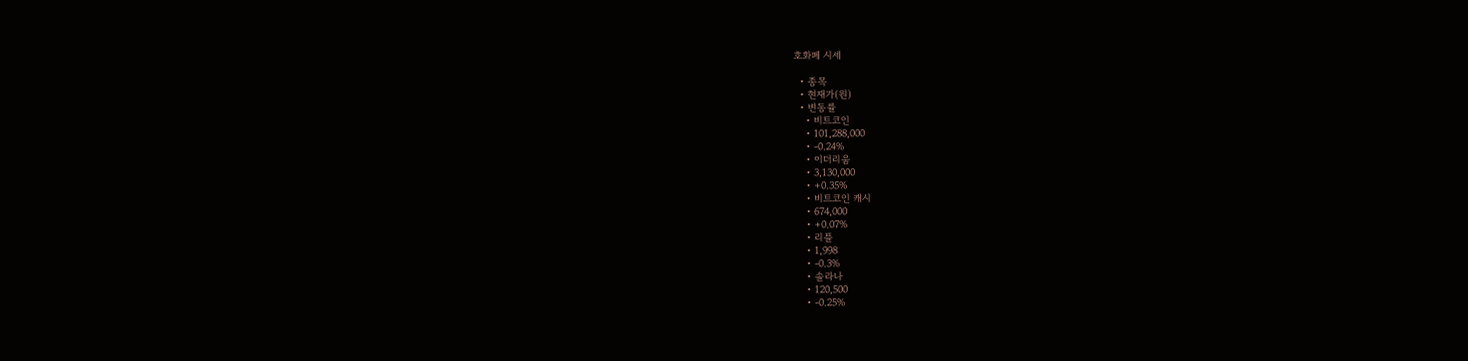호화폐 시세

  • 종목
  • 현재가(원)
  • 변동률
    • 비트코인
    • 101,288,000
    • -0.24%
    • 이더리움
    • 3,130,000
    • +0.35%
    • 비트코인 캐시
    • 674,000
    • +0.07%
    • 리플
    • 1,998
    • -0.3%
    • 솔라나
    • 120,500
    • -0.25%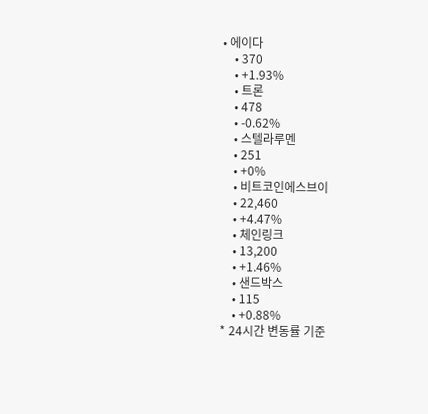• 에이다
    • 370
    • +1.93%
    • 트론
    • 478
    • -0.62%
    • 스텔라루멘
    • 251
    • +0%
    • 비트코인에스브이
    • 22,460
    • +4.47%
    • 체인링크
    • 13,200
    • +1.46%
    • 샌드박스
    • 115
    • +0.88%
* 24시간 변동률 기준